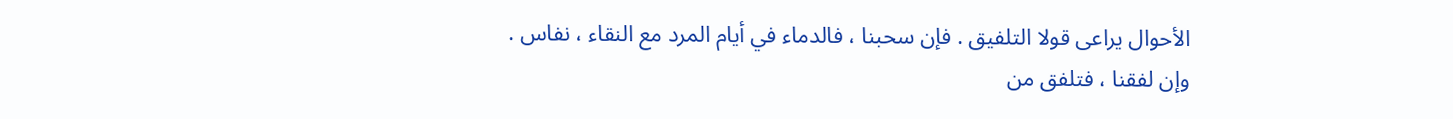الأحوال يراعى قولا التلفيق . فإن سحبنا ، فالدماء في أيام المرد مع النقاء ، نفاس .
وإن لفقنا ، فتلفق من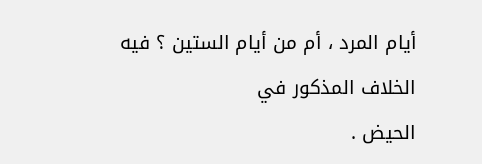أيام المرد ، أم من أيام الستين ؟ فيه الخلاف المذكور في
الحيض .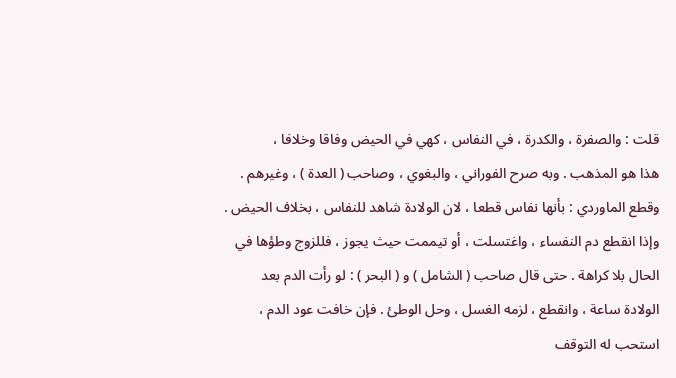قلت : والصفرة ، والكدرة ، في النفاس ، كهي في الحيض وفاقا وخلافا ،
هذا هو المذهب . وبه صرح الفوراني ، والبغوي ، وصاحب ( العدة ) ، وغيرهم .
وقطع الماوردي : بأنها نفاس قطعا ، لان الولادة شاهد للنفاس ، بخلاف الحيض .
وإذا انقطع دم النفساء ، واغتسلت ، أو تيممت حيث يجوز ، فللزوج وطؤها في
الحال بلا كراهة . حتى قال صاحب ( الشامل ) و ( البحر ) : لو رأت الدم بعد
الولادة ساعة ، وانقطع ، لزمه الغسل ، وحل الوطئ . فإن خافت عود الدم ،
استحب له التوقف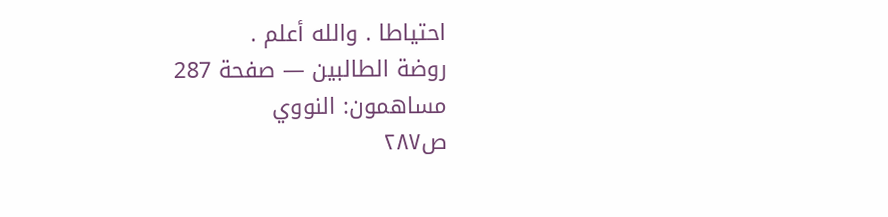احتياطا . والله أعلم .
روضة الطالبين — صفحة 287
مساهمون: النووي
ص٢٨٧